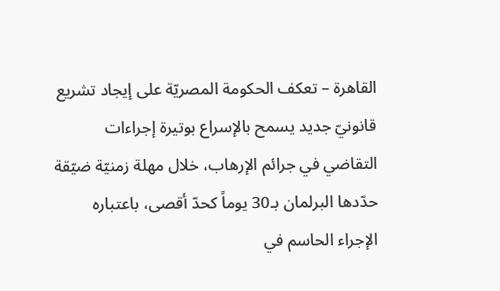القاهرة – تعكف الحكومة المصريّة على إيجاد تشريع قانونيّ جديد يسمح بالإسراع بوتيرة إجراءات التقاضي في جرائم الإرهاب، خلال مهلة زمنيّة ضيّقة حدّدها البرلمان بـ30 يوماً كحدّ أقصى، باعتباره الإجراء الحاسم في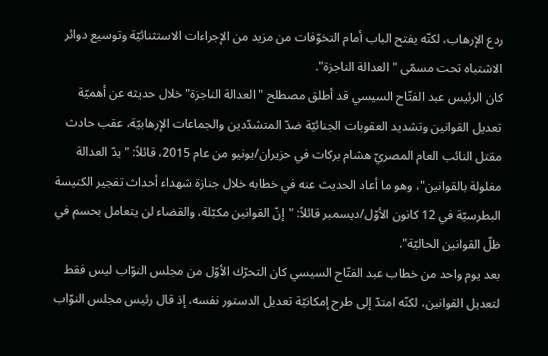ردع الإرهاب، لكنّه يفتح الباب أمام التخوّفات من مزيد من الإجراءات الاستثنائيّة وتوسيع دوائر الاشتباه تحت مسمّى "العدالة الناجزة".
كان الرئيس عبد الفتّاح السيسي قد أطلق مصطلح "العدالة الناجزة" خلال حديثه عن أهميّة تعديل القوانين وتشديد العقوبات الجنائيّة ضدّ المتشدّدين والجماعات الإرهابيّة، عقب حادث مقتل النائب العام المصريّ هشام بركات في حزيران/يونيو من عام 2015، قائلاً: "يدّ العدالة مغلولة بالقوانين"، وهو ما أعاد الحديث عنه في خطابه خلال جنازة شهداء أحداث تفجير الكنيسة البطرسيّة في 12 كانون الأوّل/ديسمبر قائلاً: "إنّ القوانين مكبّلة، والقضاء لن يتعامل بحسم في ظلّ القوانين الحاليّة".
بعد يوم واحد من خطاب عبد الفتّاح السيسي كان التحرّك الأوّل من مجلس النوّاب ليس فقط لتعديل القوانين، لكنّه امتدّ إلى طرح إمكانيّة تعديل الدستور نفسه، إذ قال رئيس مجلس النوّاب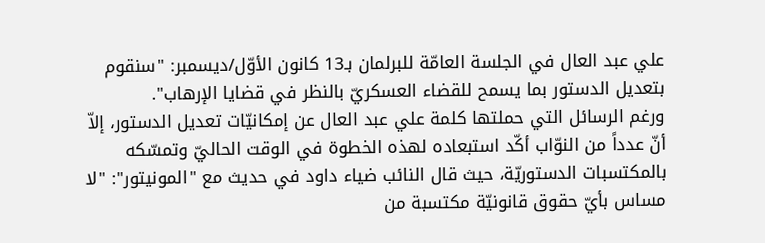علي عبد العال في الجلسة العامّة للبرلمان بـ13 كانون الأوّل/ديسمبر: "سنقوم بتعديل الدستور بما يسمح للقضاء العسكريّ بالنظر في قضايا الإرهاب".
ورغم الرسائل التي حملتها كلمة علي عبد العال عن إمكانيّات تعديل الدستور، إلاّ أنّ عدداً من النوّاب أكّد استبعاده لهذه الخطوة في الوقت الحاليّ وتمسّكه بالمكتسبات الدستوريّة، حيث قال النائب ضياء داود في حديث مع "المونيتور": "لا مساس بأيّ حقوق قانونيّة مكتسبة من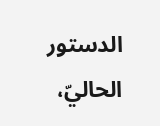الدستور الحاليّ،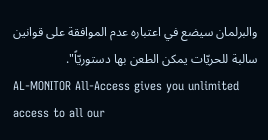والبرلمان سيضع في اعتباره عدم الموافقة على قوانين سالبة للحريّات يمكن الطعن بها دستوريّاً".
AL-MONITOR All-Access gives you unlimited access to all our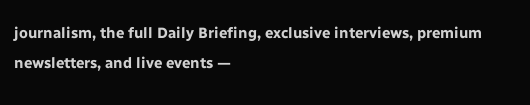journalism, the full Daily Briefing, exclusive interviews, premium newsletters, and live events —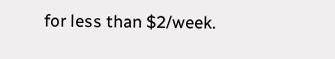for less than $2/week.